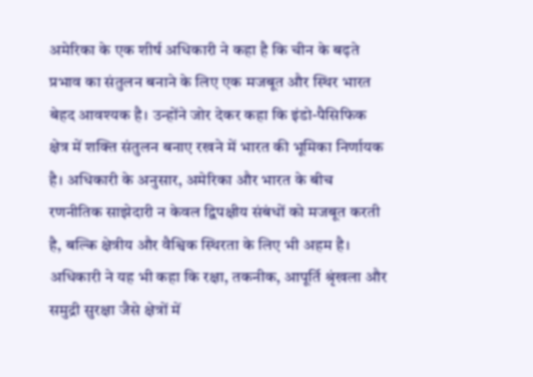अमेरिका के एक शीर्ष अधिकारी ने कहा है कि चीन के बढ़ते प्रभाव का संतुलन बनाने के लिए एक मजबूत और स्थिर भारत बेहद आवश्यक है। उन्होंने जोर देकर कहा कि इंडो-पैसिफिक क्षेत्र में शक्ति संतुलन बनाए रखने में भारत की भूमिका निर्णायक है। अधिकारी के अनुसार, अमेरिका और भारत के बीच रणनीतिक साझेदारी न केवल द्विपक्षीय संबंधों को मजबूत करती है, बल्कि क्षेत्रीय और वैश्विक स्थिरता के लिए भी अहम है।
अधिकारी ने यह भी कहा कि रक्षा, तकनीक, आपूर्ति श्रृंखला और समुद्री सुरक्षा जैसे क्षेत्रों में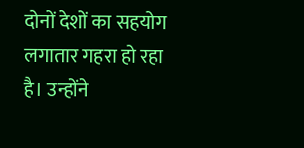दोनों देशों का सहयोग लगातार गहरा हो रहा है। उन्होंने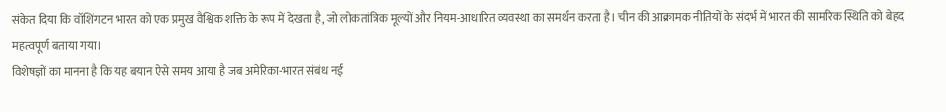संकेत दिया कि वॉशिंगटन भारत को एक प्रमुख वैश्विक शक्ति के रूप में देखता है, जो लोकतांत्रिक मूल्यों और नियम-आधारित व्यवस्था का समर्थन करता है। चीन की आक्रामक नीतियों के संदर्भ में भारत की सामरिक स्थिति को बेहद महत्वपूर्ण बताया गया।
विशेषज्ञों का मानना है कि यह बयान ऐसे समय आया है जब अमेरिका-भारत संबंध नई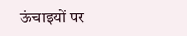ऊंचाइयों पर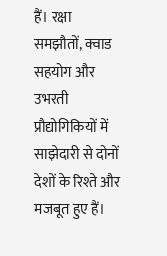हैं। रक्षा समझौतों, क्वाड सहयोग और उभरती प्रौद्योगिकियों में साझेदारी से दोनों देशों के रिश्ते और मजबूत हुए हैं।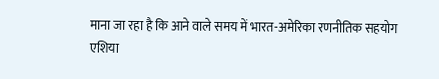माना जा रहा है कि आने वाले समय में भारत-अमेरिका रणनीतिक सहयोग एशिया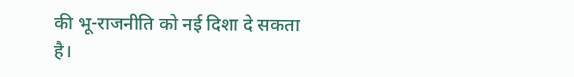की भू-राजनीति को नई दिशा दे सकता है।